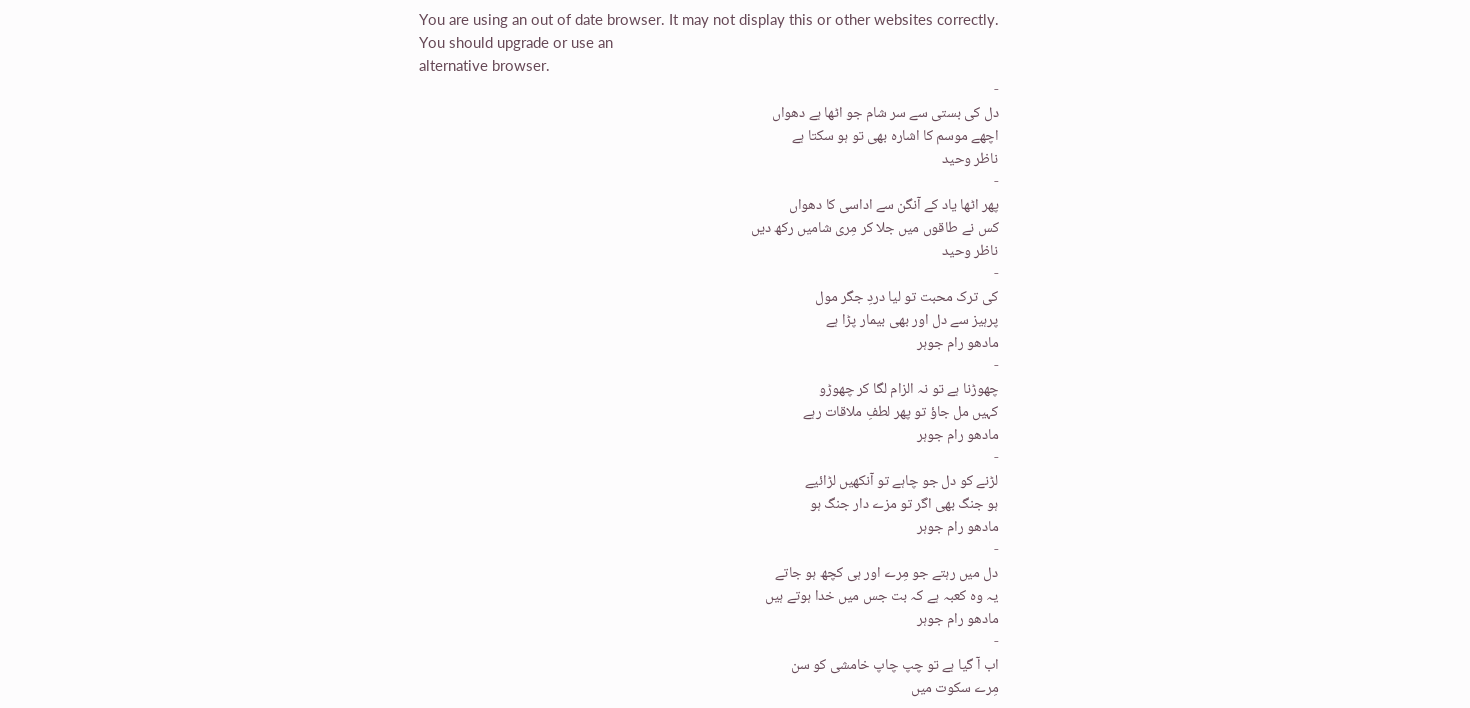You are using an out of date browser. It may not display this or other websites correctly.
You should upgrade or use an
alternative browser.
-
دل کی بستی سے سر شام جو اٹھا ہے دھواں
اچھے موسم کا اشارہ بھی تو ہو سکتا ہے
ناظر وحید
-
پھر اٹھا یاد کے آنگن سے اداسی کا دھواں
کس نے طاقوں میں جلا کر مِری شامیں رکھ دیں
ناظر وحید
-
کی ترک محبت تو لیا دردِ جگر مول
پرہیز سے دل اور بھی بیمار پڑا ہے
مادھو رام جوہر
-
چھوڑنا ہے تو نہ الزام لگا کر چھوڑو
کہیں مل جاؤ تو پھر لطفِ ملاقات رہے
مادھو رام جوہر
-
لڑنے کو دل جو چاہے تو آنکھیں لڑائیے
ہو جنگ بھی اگر تو مزے دار جنگ ہو
مادھو رام جوہر
-
دل میں رہتے جو مِرے اور ہی کچھ ہو جاتے
یہ وہ کعبہ ہے کہ بت جس میں خدا ہوتے ہیں
مادھو رام جوہر
-
اب آ گیا ہے تو چپ چاپ خامشی کو سن
مِرے سکوت میں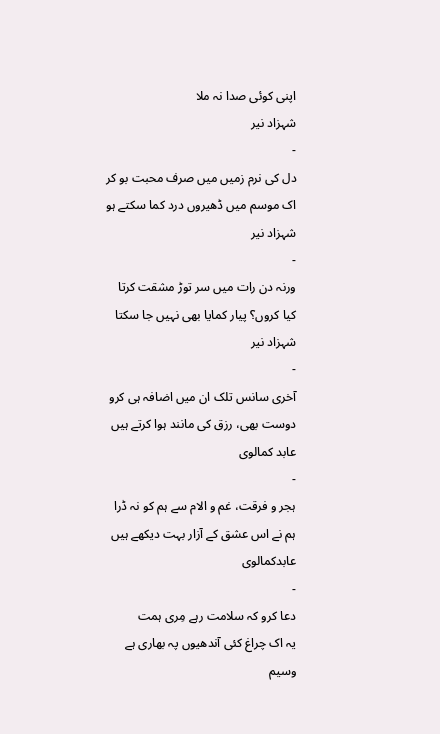اپنی کوئی صدا نہ ملا
شہزاد نیر
-
دل کی نرم زمیں میں صرف محبت بو کر
اک موسم میں ڈھیروں درد کما سکتے ہو
شہزاد نیر
-
ورنہ دن رات میں سر توڑ مشقت کرتا
کیا کروں؟ پیار کمایا بھی نہیں جا سکتا
شہزاد نیر
-
آخری سانس تلک ان میں اضافہ ہی کرو
دوست بھی، رزق کی مانند ہوا کرتے ہیں
عابد کمالوی
-
ہجر و فرقت، غم و الام سے ہم کو نہ ڈرا
ہم نے اس عشق کے آزار بہت دیکھے ہیں
عابدکمالوی
-
دعا کرو کہ سلامت رہے مِری ہمت
یہ اک چراغ کئی آندھیوں پہ بھاری ہے
وسیم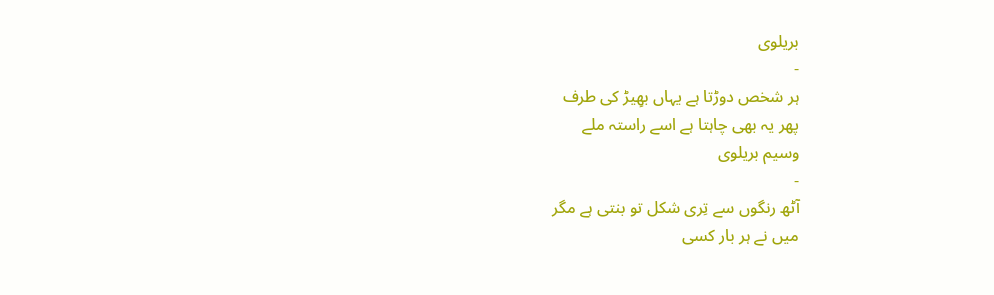بریلوی
-
ہر شخص دوڑتا ہے یہاں بھِیڑ کی طرف
پھر یہ بھی چاہتا ہے اسے راستہ ملے
وسیم بریلوی
-
آٹھ رنگوں سے تِری شکل تو بنتی ہے مگر
میں نے ہر بار کسی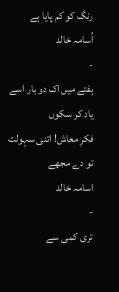رنگ کو کم پایا ہے
اُسامہ خالد
-
ہفتے میں اک دو بار اسے یاد کر سکوں
فکرِ معاش! اتنی سہولت تو دے مجھے
اسامہ خالد
-
تری کمی سے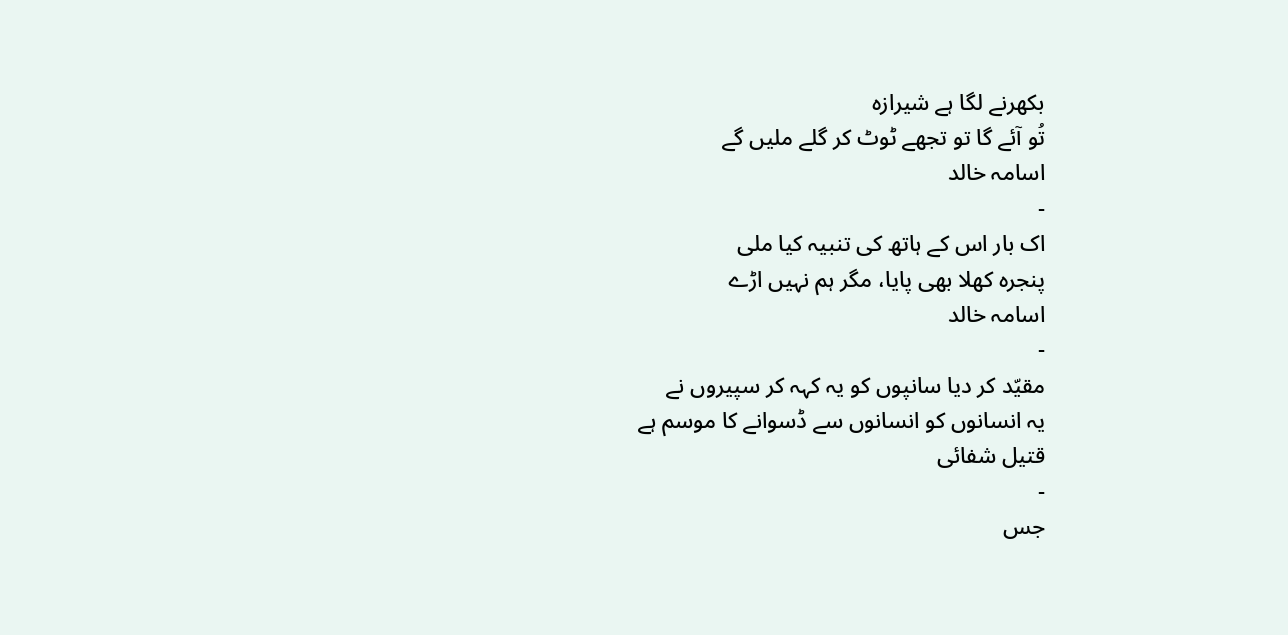بکھرنے لگا ہے شیرازہ
تُو آئے گا تو تجھے ٹوٹ کر گلے ملیں گے
اسامہ خالد
-
اک بار اس کے ہاتھ کی تنبیہ کیا ملی
پنجرہ کھلا بھی پایا، مگر ہم نہیں اڑے
اسامہ خالد
-
مقیّد کر دیا سانپوں کو یہ کہہ کر سپیروں نے
یہ انسانوں کو انسانوں سے ڈسوانے کا موسم ہے
قتیل شفائی
-
جس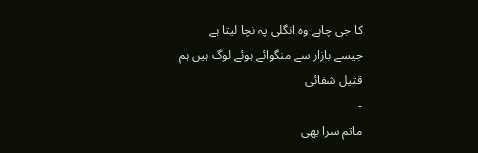کا جی چاہے وہ انگلی پہ نچا لیتا ہے
جیسے بازار سے منگوائے ہوئے لوگ ہیں ہم
قتیل شفائی
-
ماتم سرا بھی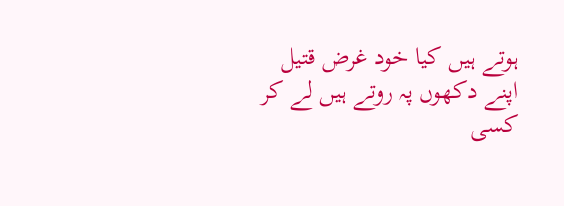ہوتے ہیں کیا خود غرض قتیل
اپنے دکھوں پہ روتے ہیں لے کر کسی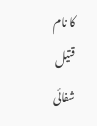کا نام
قتیل شفائی